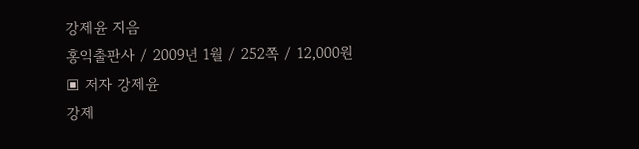강제윤 지음
홍익출판사 / 2009년 1월 / 252쪽 / 12,000원
▣ 저자 강제윤
강제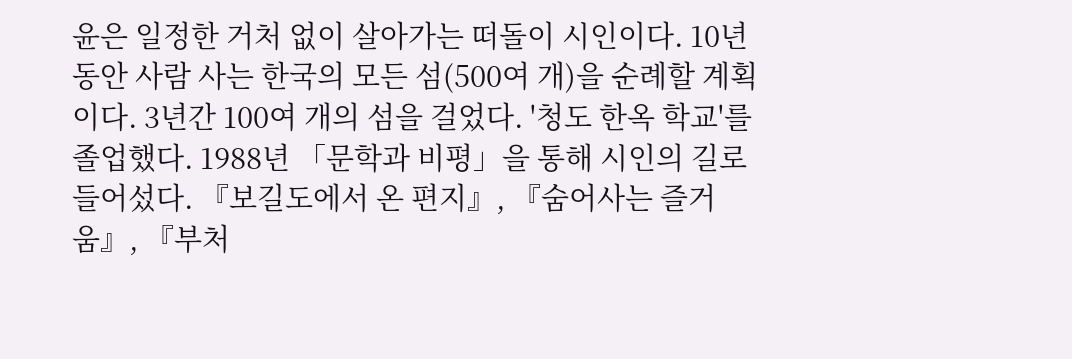윤은 일정한 거처 없이 살아가는 떠돌이 시인이다. 10년 동안 사람 사는 한국의 모든 섬(500여 개)을 순례할 계획이다. 3년간 100여 개의 섬을 걸었다. '청도 한옥 학교'를 졸업했다. 1988년 「문학과 비평」을 통해 시인의 길로 들어섰다. 『보길도에서 온 편지』, 『숨어사는 즐거움』, 『부처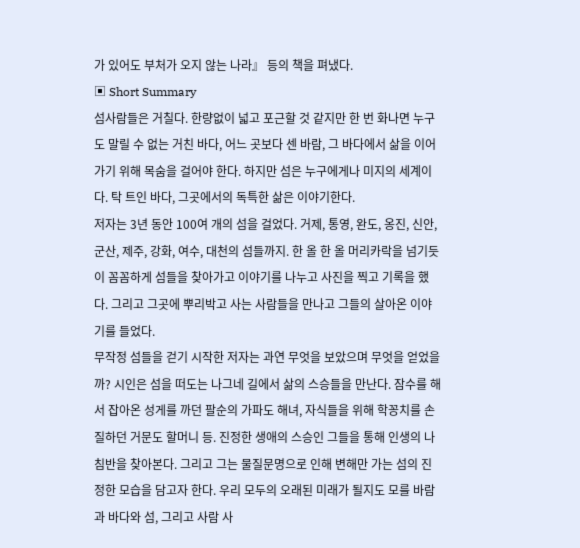가 있어도 부처가 오지 않는 나라』 등의 책을 펴냈다.
▣ Short Summary
섬사람들은 거칠다. 한량없이 넓고 포근할 것 같지만 한 번 화나면 누구도 말릴 수 없는 거친 바다, 어느 곳보다 센 바람, 그 바다에서 삶을 이어가기 위해 목숨을 걸어야 한다. 하지만 섬은 누구에게나 미지의 세계이다. 탁 트인 바다, 그곳에서의 독특한 삶은 이야기한다.
저자는 3년 동안 100여 개의 섬을 걸었다. 거제, 통영, 완도, 옹진, 신안, 군산, 제주, 강화, 여수, 대천의 섬들까지. 한 올 한 올 머리카락을 넘기듯이 꼼꼼하게 섬들을 찾아가고 이야기를 나누고 사진을 찍고 기록을 했다. 그리고 그곳에 뿌리박고 사는 사람들을 만나고 그들의 살아온 이야기를 들었다.
무작정 섬들을 걷기 시작한 저자는 과연 무엇을 보았으며 무엇을 얻었을까? 시인은 섬을 떠도는 나그네 길에서 삶의 스승들을 만난다. 잠수를 해서 잡아온 성게를 까던 팔순의 가파도 해녀, 자식들을 위해 학꽁치를 손질하던 거문도 할머니 등. 진정한 생애의 스승인 그들을 통해 인생의 나침반을 찾아본다. 그리고 그는 물질문명으로 인해 변해만 가는 섬의 진정한 모습을 담고자 한다. 우리 모두의 오래된 미래가 될지도 모를 바람과 바다와 섬, 그리고 사람 사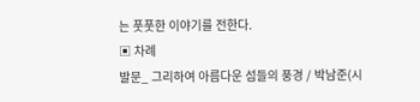는 풋풋한 이야기를 전한다.
▣ 차례
발문_ 그리하여 아름다운 섬들의 풍경 / 박남준(시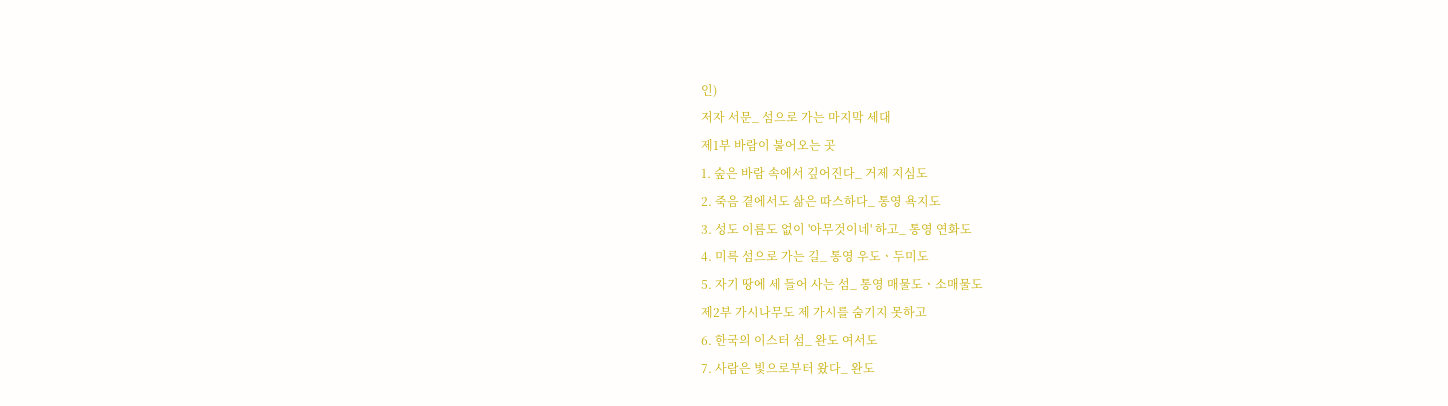인)
저자 서문_ 섬으로 가는 마지막 세대
제1부 바람이 불어오는 곳
1. 숲은 바람 속에서 깊어진다_ 거제 지심도
2. 죽음 곁에서도 삶은 따스하다_ 통영 욕지도
3. 성도 이름도 없이 '아무것이네' 하고_ 통영 연화도
4. 미륵 섬으로 가는 길_ 통영 우도ㆍ두미도
5. 자기 땅에 세 들어 사는 섬_ 통영 매물도ㆍ소매물도
제2부 가시나무도 제 가시를 숨기지 못하고
6. 한국의 이스터 섬_ 완도 여서도
7. 사람은 빛으로부터 왔다_ 완도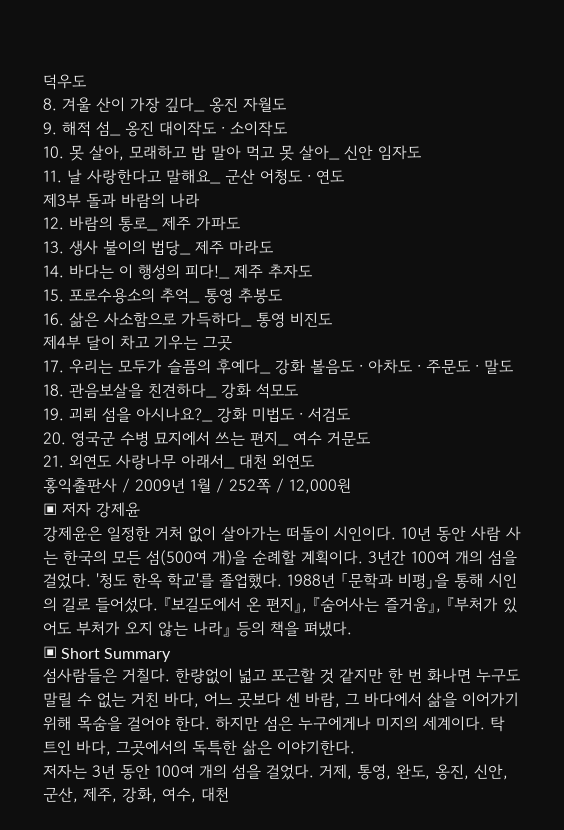덕우도
8. 겨울 산이 가장 깊다_ 옹진 자월도
9. 해적 섬_ 옹진 대이작도ㆍ소이작도
10. 못 살아, 모래하고 밥 말아 먹고 못 살아_ 신안 임자도
11. 날 사랑한다고 말해요_ 군산 어청도ㆍ연도
제3부 돌과 바람의 나라
12. 바람의 통로_ 제주 가파도
13. 생사 불이의 법당_ 제주 마라도
14. 바다는 이 행성의 피다!_ 제주 추자도
15. 포로수용소의 추억_ 통영 추봉도
16. 삶은 사소함으로 가득하다_ 통영 비진도
제4부 달이 차고 기우는 그곳
17. 우리는 모두가 슬픔의 후예다_ 강화 볼음도ㆍ아차도ㆍ주문도ㆍ말도
18. 관음보살을 친견하다_ 강화 석모도
19. 괴뢰 섬을 아시나요?_ 강화 미법도ㆍ서검도
20. 영국군 수병 묘지에서 쓰는 편지_ 여수 거문도
21. 외연도 사랑나무 아래서_ 대천 외연도
홍익출판사 / 2009년 1월 / 252쪽 / 12,000원
▣ 저자 강제윤
강제윤은 일정한 거처 없이 살아가는 떠돌이 시인이다. 10년 동안 사람 사는 한국의 모든 섬(500여 개)을 순례할 계획이다. 3년간 100여 개의 섬을 걸었다. '청도 한옥 학교'를 졸업했다. 1988년 「문학과 비평」을 통해 시인의 길로 들어섰다. 『보길도에서 온 편지』, 『숨어사는 즐거움』, 『부처가 있어도 부처가 오지 않는 나라』 등의 책을 펴냈다.
▣ Short Summary
섬사람들은 거칠다. 한량없이 넓고 포근할 것 같지만 한 번 화나면 누구도 말릴 수 없는 거친 바다, 어느 곳보다 센 바람, 그 바다에서 삶을 이어가기 위해 목숨을 걸어야 한다. 하지만 섬은 누구에게나 미지의 세계이다. 탁 트인 바다, 그곳에서의 독특한 삶은 이야기한다.
저자는 3년 동안 100여 개의 섬을 걸었다. 거제, 통영, 완도, 옹진, 신안, 군산, 제주, 강화, 여수, 대천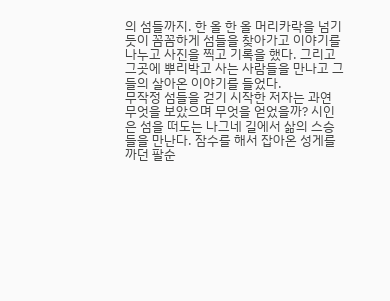의 섬들까지. 한 올 한 올 머리카락을 넘기듯이 꼼꼼하게 섬들을 찾아가고 이야기를 나누고 사진을 찍고 기록을 했다. 그리고 그곳에 뿌리박고 사는 사람들을 만나고 그들의 살아온 이야기를 들었다.
무작정 섬들을 걷기 시작한 저자는 과연 무엇을 보았으며 무엇을 얻었을까? 시인은 섬을 떠도는 나그네 길에서 삶의 스승들을 만난다. 잠수를 해서 잡아온 성게를 까던 팔순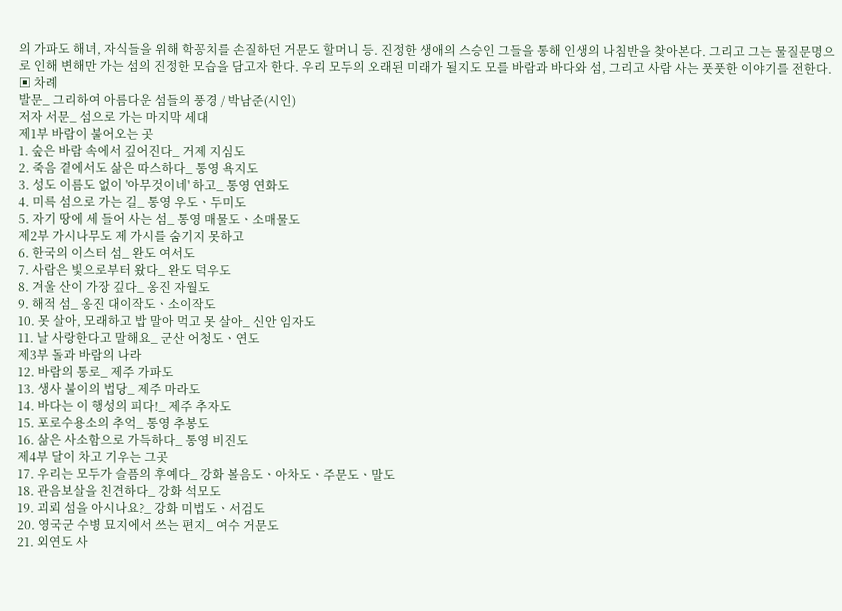의 가파도 해녀, 자식들을 위해 학꽁치를 손질하던 거문도 할머니 등. 진정한 생애의 스승인 그들을 통해 인생의 나침반을 찾아본다. 그리고 그는 물질문명으로 인해 변해만 가는 섬의 진정한 모습을 담고자 한다. 우리 모두의 오래된 미래가 될지도 모를 바람과 바다와 섬, 그리고 사람 사는 풋풋한 이야기를 전한다.
▣ 차례
발문_ 그리하여 아름다운 섬들의 풍경 / 박남준(시인)
저자 서문_ 섬으로 가는 마지막 세대
제1부 바람이 불어오는 곳
1. 숲은 바람 속에서 깊어진다_ 거제 지심도
2. 죽음 곁에서도 삶은 따스하다_ 통영 욕지도
3. 성도 이름도 없이 '아무것이네' 하고_ 통영 연화도
4. 미륵 섬으로 가는 길_ 통영 우도ㆍ두미도
5. 자기 땅에 세 들어 사는 섬_ 통영 매물도ㆍ소매물도
제2부 가시나무도 제 가시를 숨기지 못하고
6. 한국의 이스터 섬_ 완도 여서도
7. 사람은 빛으로부터 왔다_ 완도 덕우도
8. 겨울 산이 가장 깊다_ 옹진 자월도
9. 해적 섬_ 옹진 대이작도ㆍ소이작도
10. 못 살아, 모래하고 밥 말아 먹고 못 살아_ 신안 임자도
11. 날 사랑한다고 말해요_ 군산 어청도ㆍ연도
제3부 돌과 바람의 나라
12. 바람의 통로_ 제주 가파도
13. 생사 불이의 법당_ 제주 마라도
14. 바다는 이 행성의 피다!_ 제주 추자도
15. 포로수용소의 추억_ 통영 추봉도
16. 삶은 사소함으로 가득하다_ 통영 비진도
제4부 달이 차고 기우는 그곳
17. 우리는 모두가 슬픔의 후예다_ 강화 볼음도ㆍ아차도ㆍ주문도ㆍ말도
18. 관음보살을 친견하다_ 강화 석모도
19. 괴뢰 섬을 아시나요?_ 강화 미법도ㆍ서검도
20. 영국군 수병 묘지에서 쓰는 편지_ 여수 거문도
21. 외연도 사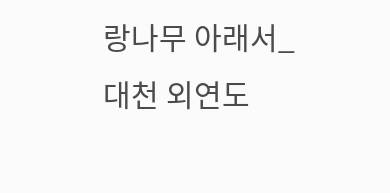랑나무 아래서_ 대천 외연도